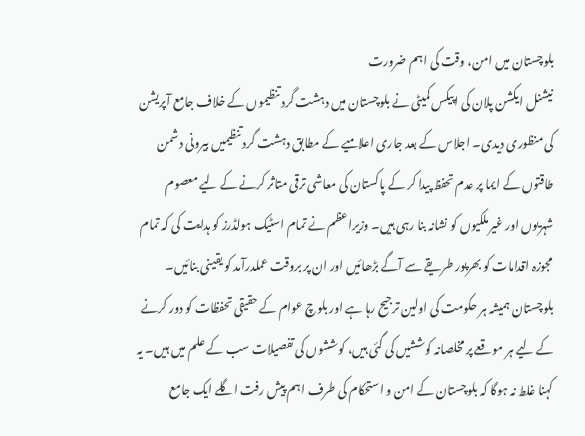بلوچستان میں امن، وقت کی اہم ضرورت
نیشنل ایکشن پلان کی اپیکس کمیٹی نے بلوچستان میں دہشت گرد تنظیموں کے خلاف جامع آپریشن کی منظوری دیدی۔ اجلاس کے بعد جاری اعلامیے کے مطابق دہشت گرد تنظیمیں بیرونی دشمن طاقتوں کے ایما پر عدم تحفظ پیدا کر کے پاکستان کی معاشی ترقی متاثر کرنے کے لیے معصوم شہریوں اور غیرملکیوں کو نشانہ بنا رہی ہیں۔ وزیراعظم نے تمام اسٹیک ہولڈرز کو ہدایت کی کہ تمام مجوزہ اقدامات کو بھرپور طریقے سے آگے بڑھائیں اور ان پر بروقت عملدرآمد کو یقینی بنائیں۔
بلوچستان ہمیشہ ہر حکومت کی اولین ترجیح رہا ہے اور بلوچ عوام کے حقیقی تحفظات کو دور کرنے کے لیے ہر موقعے پر مخلصانہ کوششیں کی گئی ہیں، کوششوں کی تفصیلات سب کے علم میں ہیں۔ یہ کہنا غلط نہ ہوگا کہ بلوچستان کے امن و استحکام کی طرف اہم پیش رفت اگلے ایک جامع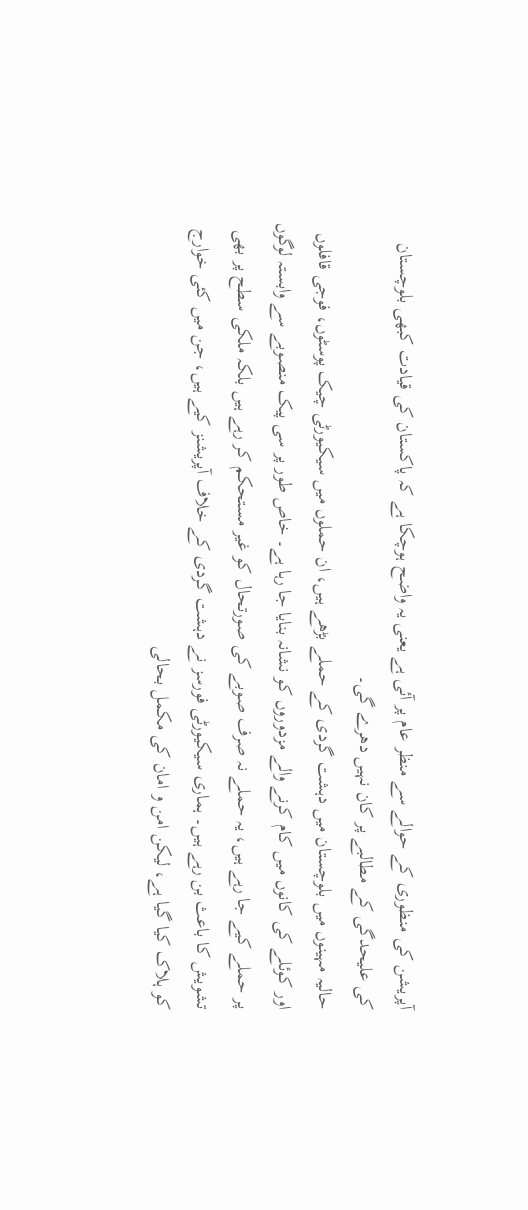آپریشن کی منظوری کے حوالے سے منظر عام پر آئی ہے یعنی یہ واضح ہوچکا ہے کہ پاکستان کی قیادت کبھی بلوچستان کی علیحدگی کے مطالبے پر کان نہیں دھرے گی۔
حالیہ مہینوں میں بلوچستان میں دہشت گردی کے حملے بڑھے ہیں، ان حملوں میں سیکیورٹی چیک پوسٹوں، فوجی قافلوں اور کوئلے کی کانوں میں کام کرنے والے مزدوروں کو نشانہ بنایا جا رہا ہے۔ خاص طور پر سی پیک منصوبے سے وابستہ لوگوں پر حملے کیے جا رہے ہیں، یہ حملے نہ صرف صوبے کی صورتحال کو غیر مستحکم کر رہے ہیں بلکہ ملکی سطح پر بھی تشویش کا باعث بن رہے ہیں۔ ہماری سیکیورٹی فورسز نے دہشت گردی کے خلاف آپریشنز کیے ہیں، جن میں کئی خوارج کو ہلاک کیا گیا ہے، لیکن امن و امان کی مکمل بحالی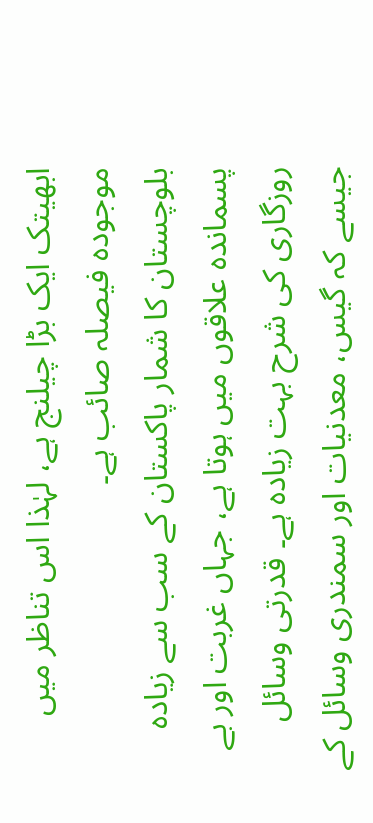ابھیتک ایک بڑا چیلنج ہے، لہٰذا اس تناظر میں موجودہ فیصلہ صائب ہے۔
بلوچستان کا شمار پاکستان کے سب سے زیادہ پسماندہ علاقوں میں ہوتا ہے، جہاں غربت اور بے روزگاری کی شرح بہت زیادہ ہے۔ قدرتی وسائل جیسے کہ گیس، معدنیات اور سمندری وسائل کے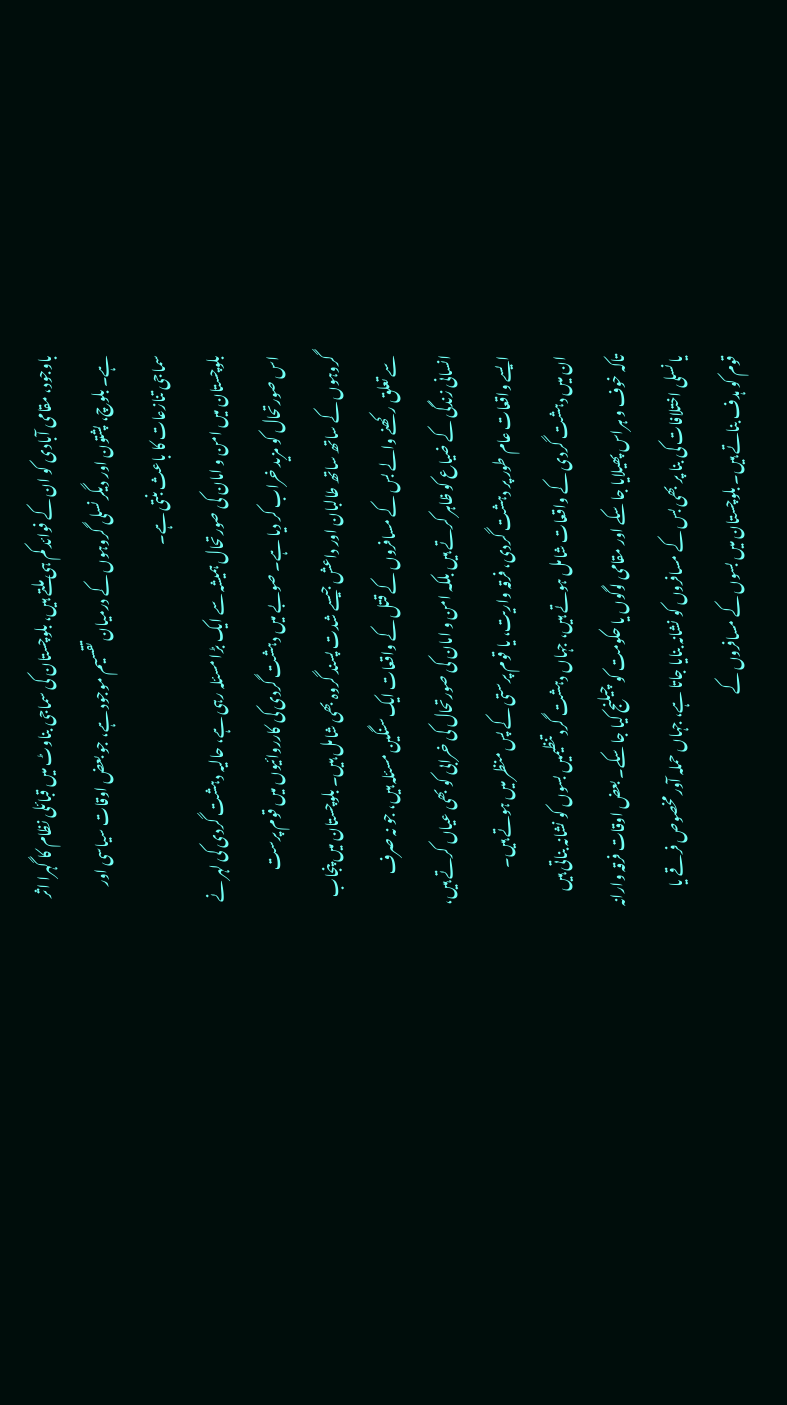باوجود، مقامی آبادی کو ان کے فوائد کم ہی ملتے ہیں، بلوچستان کی سماجی بناوٹ میں قبائلی نظام کا گہرا اثر ہے۔ بلوچ، پشتون اور دیگر نسلی گروہوں کے درمیان تقسیم موجود ہے، جو بعض اوقات سیاسی اور سماجی تنازعات کا باعث بنتی ہے۔
بلوچستان میں امن و امان کی صورتحال ہمیشہ سے ایک بڑا مسئلہ رہی ہے، حالیہ دہشت گردی کی لہر نے اس صورتحال کو مزید خراب کر دیا ہے۔ صوبے میں دہشت گردی کی کارروائیوں میں قوم پرست گروہوں کے ساتھ ساتھ طالبان اور داعش جیسے شدت پسند گروہ بھی شامل ہیں۔ بلوچستان میں پنجاب سے تعلق رکھنے والے بس کے مسافروں کے قتل کے واقعات ایک سنگین مسئلہ ہیں، جو نہ صرف انسانی زندگی کے ضیاع کو ظاہر کرتے ہیں بلکہ امن و امان کی صورتحال کی خرابی کو بھی عیاں کرتے ہیں، ایسے واقعات عام طور پر دہشت گردی، فرقہ واریت، یا قوم پرستی کے پس منظر میں ہوتے ہیں۔
ان میں دہشت گردی کے واقعات شامل ہوتے ہیں، جہاں دہشت گرد تنظیمیں بسوں کو نشانہ بناتی ہیں تاکہ خوف و ہراس پھیلایا جا سکے اور مقامی لوگوں یا حکومت کو چیلنج کیا جا سکے۔ بعض اوقات فرقہ وارانہ یا نسلی اختلافات کی بنا پر بھی بس کے مسافروں کو نشانہ بنایا جاتا ہے، جہاں حملہ آور مخصوص فرقے یا قوم کو ہدف بناتے ہیں۔ بلوچستان میں بسوں کے مسافروں کے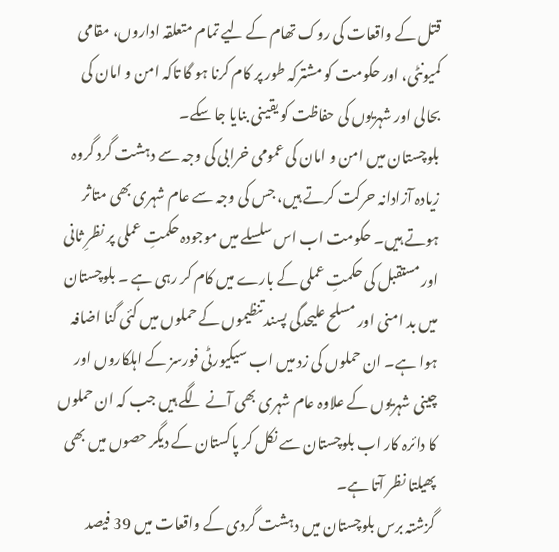قتل کے واقعات کی روک تھام کے لیے تمام متعلقہ اداروں، مقامی کمیونٹی، اور حکومت کو مشترکہ طور پر کام کرنا ہو گا تاکہ امن و امان کی بحالی اور شہریوں کی حفاظت کو یقینی بنایا جا سکے۔
بلوچستان میں امن و امان کی عمومی خرابی کی وجہ سے دہشت گرد گروہ زیادہ آزادانہ حرکت کرتے ہیں، جس کی وجہ سے عام شہری بھی متاثر ہوتے ہیں۔ حکومت اب اس سلسلے میں موجودہ حکمتِ عملی پر نظرِ ثانی اور مستقبل کی حکمتِ عملی کے بارے میں کام کر رہی ہے ۔ بلوچستان میں بد امنی اور مسلح علیحدگی پسند تنظیموں کے حملوں میں کئی گنا اضافہ ہوا ہے۔ ان حملوں کی زد میں اب سیکیورٹی فورسز کے اہلکاروں اور چینی شہریوں کے علاوہ عام شہری بھی آنے لگے ہیں جب کہ ان حملوں کا دائرہ کار اب بلوچستان سے نکل کر پاکستان کے دیگر حصوں میں بھی پھیلتا نظر آتا ہے۔
گزشتہ برس بلوچستان میں دہشت گردی کے واقعات میں 39 فیصد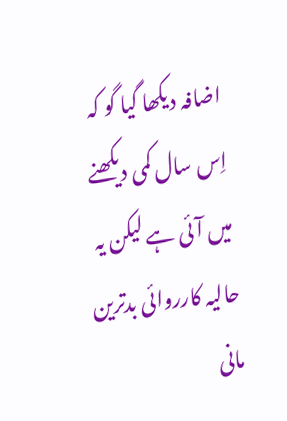اضافہ دیکھا گیا گو کہ اِس سال کمی دیکھنے میں آئی ہے لیکن یہ حالیہ کارروائی بدترین مانی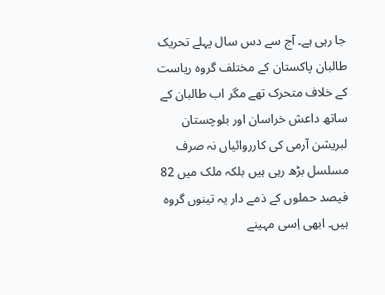جا رہی ہے۔ آج سے دس سال پہلے تحریک طالبان پاکستان کے مختلف گروہ ریاست کے خلاف متحرک تھے مگر اب طالبان کے ساتھ داعش خراسان اور بلوچستان لبریشن آرمی کی کارروائیاں نہ صرف مسلسل بڑھ رہی ہیں بلکہ ملک میں 82 فیصد حملوں کے ذمے دار یہ تینوں گروہ ہیں۔ ابھی اِسی مہینے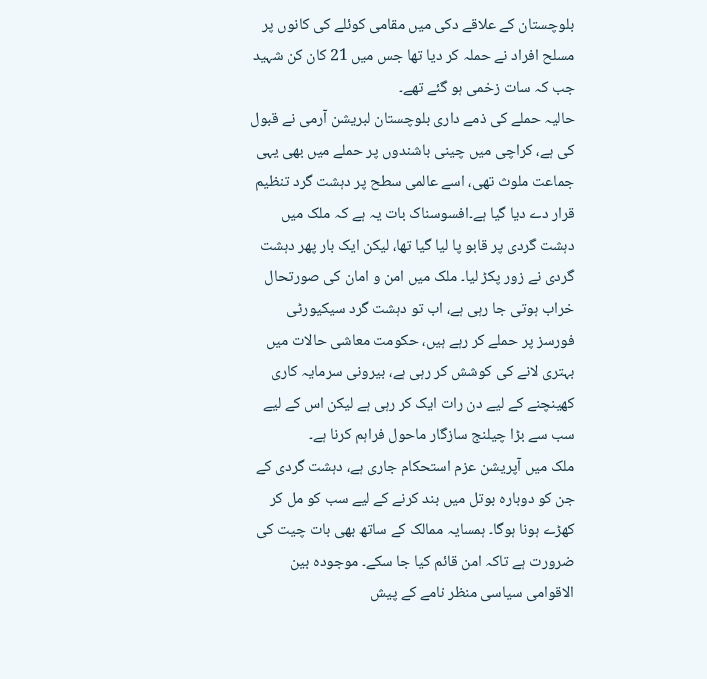بلوچستان کے علاقے دکی میں مقامی کوئلے کی کانوں پر مسلح افراد نے حملہ کر دیا تھا جس میں 21 کان کن شہید جب کہ سات زخمی ہو گئے تھے۔
حالیہ حملے کی ذمے داری بلوچستان لبریشن آرمی نے قبول کی ہے، کراچی میں چینی باشندوں پر حملے میں بھی یہی جماعت ملوث تھی، اسے عالمی سطح پر دہشت گرد تنظیم قرار دے دیا گیا ہے۔افسوسناک بات یہ ہے کہ ملک میں دہشت گردی پر قابو پا لیا گیا تھا، لیکن ایک بار پھر دہشت گردی نے زور پکڑ لیا۔ ملک میں امن و امان کی صورتحال خراب ہوتی جا رہی ہے، اب تو دہشت گرد سیکیورٹی فورسز پر حملے کر رہے ہیں، حکومت معاشی حالات میں بہتری لانے کی کوشش کر رہی ہے، بیرونی سرمایہ کاری کھینچنے کے لیے دن رات ایک کر رہی ہے لیکن اس کے لیے سب سے بڑا چیلنج سازگار ماحول فراہم کرنا ہے۔
ملک میں آپریشن عزم استحکام جاری ہے، دہشت گردی کے جن کو دوبارہ بوتل میں بند کرنے کے لیے سب کو مل کر کھڑے ہونا ہوگا۔ ہمسایہ ممالک کے ساتھ بھی بات چیت کی ضرورت ہے تاکہ امن قائم کیا جا سکے۔ موجودہ بین الاقوامی سیاسی منظر نامے کے پیش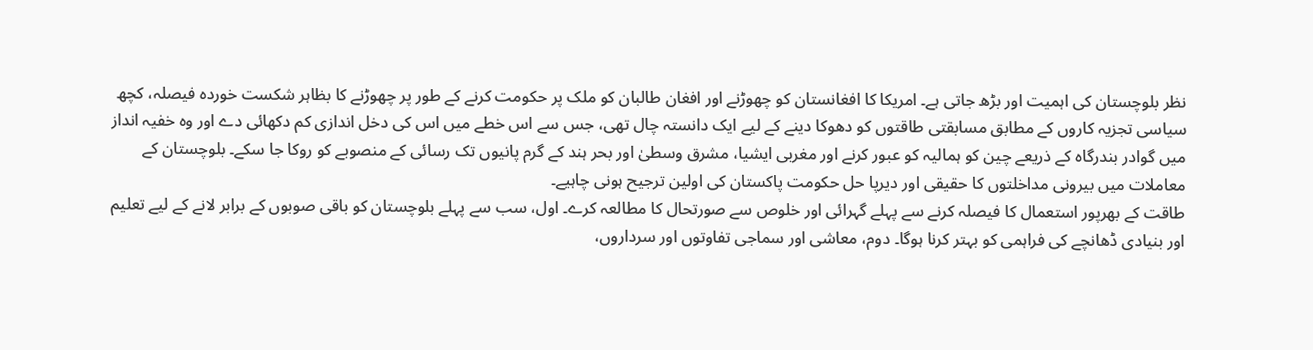نظر بلوچستان کی اہمیت اور بڑھ جاتی ہے۔ امریکا کا افغانستان کو چھوڑنے اور افغان طالبان کو ملک پر حکومت کرنے کے طور پر چھوڑنے کا بظاہر شکست خوردہ فیصلہ، کچھ سیاسی تجزیہ کاروں کے مطابق مسابقتی طاقتوں کو دھوکا دینے کے لیے ایک دانستہ چال تھی، جس سے اس خطے میں اس کی دخل اندازی کم دکھائی دے اور وہ خفیہ انداز میں گوادر بندرگاہ کے ذریعے چین کو ہمالیہ کو عبور کرنے اور مغربی ایشیا، مشرق وسطیٰ اور بحر ہند کے گرم پانیوں تک رسائی کے منصوبے کو روکا جا سکے۔ بلوچستان کے معاملات میں بیرونی مداخلتوں کا حقیقی اور دیرپا حل حکومت پاکستان کی اولین ترجیح ہونی چاہیے۔
طاقت کے بھرپور استعمال کا فیصلہ کرنے سے پہلے گہرائی اور خلوص سے صورتحال کا مطالعہ کرے۔ اول، سب سے پہلے بلوچستان کو باقی صوبوں کے برابر لانے کے لیے تعلیم اور بنیادی ڈھانچے کی فراہمی کو بہتر کرنا ہوگا۔ دوم، معاشی اور سماجی تفاوتوں اور سرداروں،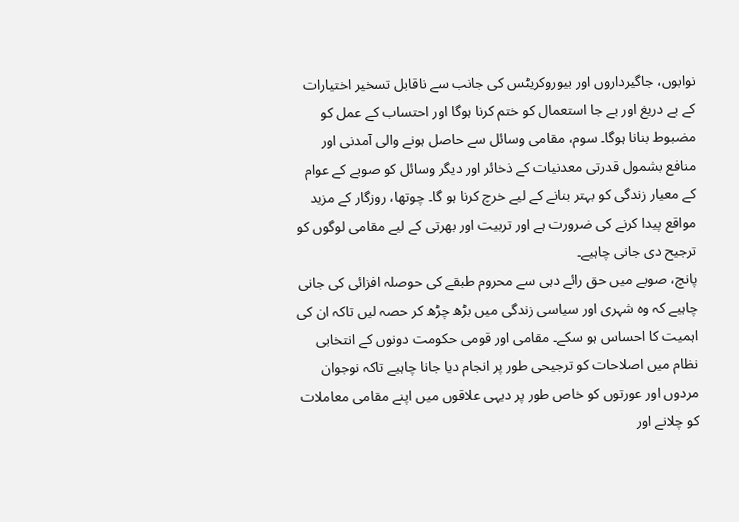نوابوں، جاگیرداروں اور بیوروکریٹس کی جانب سے ناقابل تسخیر اختیارات کے بے دریغ اور بے جا استعمال کو ختم کرنا ہوگا اور احتساب کے عمل کو مضبوط بنانا ہوگا۔ سوم، مقامی وسائل سے حاصل ہونے والی آمدنی اور منافع بشمول قدرتی معدنیات کے ذخائر اور دیگر وسائل کو صوبے کے عوام کے معیار زندگی کو بہتر بنانے کے لیے خرچ کرنا ہو گا۔ چوتھا، روزگار کے مزید مواقع پیدا کرنے کی ضرورت ہے اور تربیت اور بھرتی کے لیے مقامی لوگوں کو ترجیح دی جانی چاہیے۔
پانچ، صوبے میں حق رائے دہی سے محروم طبقے کی حوصلہ افزائی کی جانی چاہیے کہ وہ شہری اور سیاسی زندگی میں بڑھ چڑھ کر حصہ لیں تاکہ ان کی اہمیت کا احساس ہو سکے۔ مقامی اور قومی حکومت دونوں کے انتخابی نظام میں اصلاحات کو ترجیحی طور پر انجام دیا جانا چاہیے تاکہ نوجوان مردوں اور عورتوں کو خاص طور پر دیہی علاقوں میں اپنے مقامی معاملات کو چلانے اور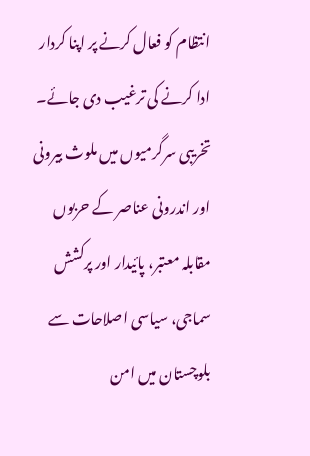انتظام کو فعال کرنے پر اپنا کردار ادا کرنے کی ترغیب دی جائے۔ تخریبی سرگرمیوں میں ملوث بیرونی اور اندرونی عناصر کے حربوں مقابلہ معتبر، پائیدار اور پرکشش سماجی، سیاسی اصلاحات سے بلوچستان میں امن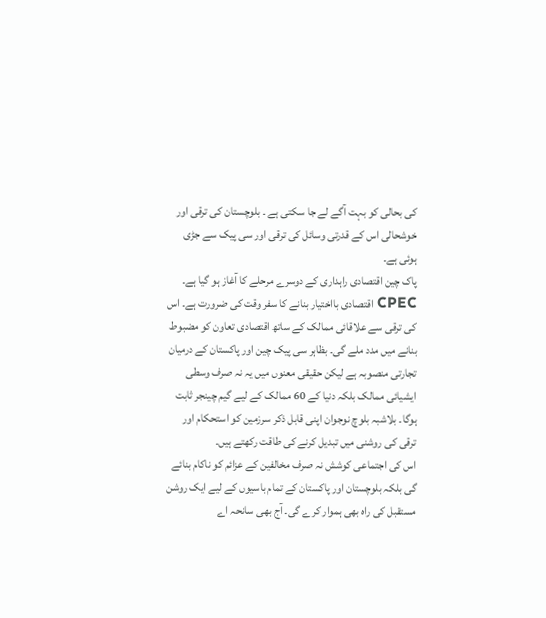کی بحالی کو بہت آگے لے جا سکتی ہے ۔ بلوچستان کی ترقی اور خوشحالی اس کے قدرتی وسائل کی ترقی اور سی پیک سے جڑی ہوئی ہے۔
پاک چین اقتصادی راہداری کے دوسرے مرحلے کا آغاز ہو گیا ہے۔ CPEC اقتصادی بااختیار بنانے کا سفر وقت کی ضرورت ہے۔ اس کی ترقی سے علاقائی ممالک کے ساتھ اقتصادی تعاون کو مضبوط بنانے میں مدد ملے گی۔ بظاہر سی پیک چین اور پاکستان کے درمیان تجارتی منصوبہ ہے لیکن حقیقی معنوں میں یہ نہ صرف وسطی ایشیائی ممالک بلکہ دنیا کے 60 ممالک کے لیے گیم چینجر ثابت ہوگا۔ بلاشبہ بلوچ نوجوان اپنی قابل ذکر سرزمین کو استحکام اور ترقی کی روشنی میں تبدیل کرنے کی طاقت رکھتے ہیں۔
اس کی اجتماعی کوشش نہ صرف مخالفین کے عزائم کو ناکام بنائے گی بلکہ بلوچستان اور پاکستان کے تمام باسیوں کے لیے ایک روشن مستقبل کی راہ بھی ہموار کرے گی۔ آج بھی سانحہ اے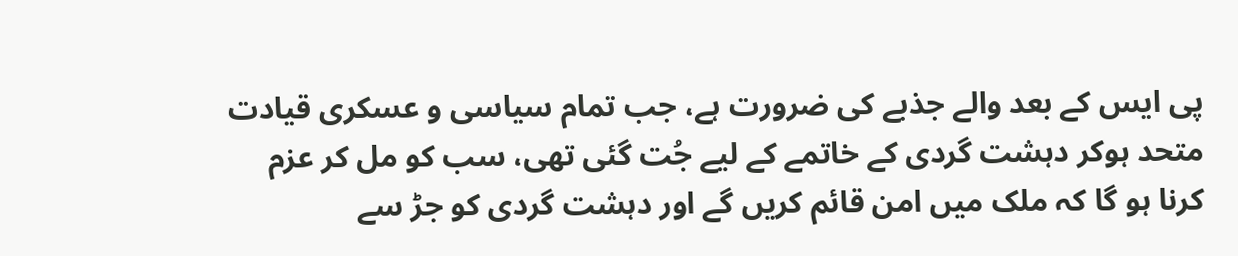پی ایس کے بعد والے جذبے کی ضرورت ہے، جب تمام سیاسی و عسکری قیادت متحد ہوکر دہشت گردی کے خاتمے کے لیے جُت گئی تھی، سب کو مل کر عزم کرنا ہو گا کہ ملک میں امن قائم کریں گے اور دہشت گردی کو جڑ سے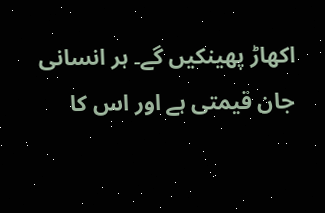اکھاڑ پھینکیں گے۔ ہر انسانی جان قیمتی ہے اور اس کا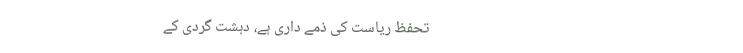تحفظ ریاست کی ذمے داری ہے، دہشت گردی کے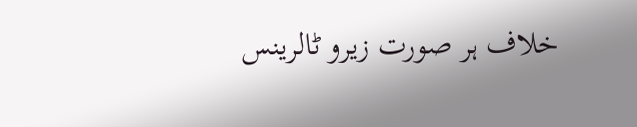خلاف ہر صورت زیرو ٹالرینس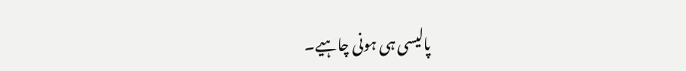پالیسی ہی ہونی چاہیے۔